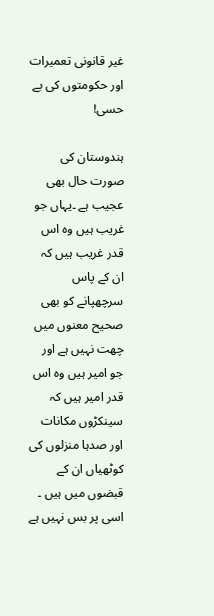غیر قانونی تعمیرات اور حکومتوں کی بے حسی!

ہندوستان کی صورت حال بھی عجیب ہے ۔یہاں جو غریب ہیں وہ اس قدر غریب ہیں کہ ان کے پاس سرچھپانے کو بھی صحیح معنوں میں چھت نہیں ہے اور جو امیر ہیں وہ اس قدر امیر ہیں کہ سینکڑوں مکانات اور صدہا منزلوں کی کوٹھیاں ان کے قبضوں میں ہیں ۔ اسی پر بس نہیں ہے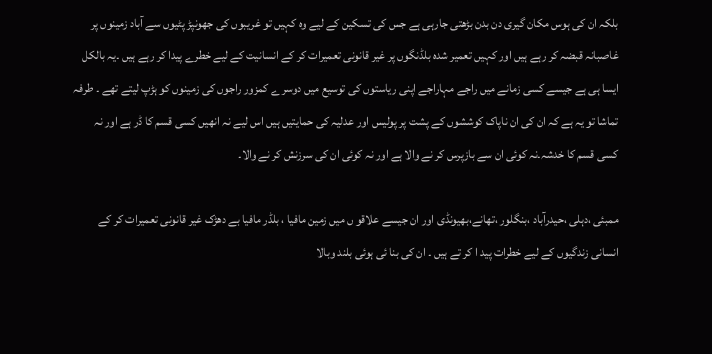بلکہ ان کی ہوس مکان گیری دن بدن بڑھتی جارہی ہے جس کی تسکین کے لیے وہ کہیں تو غریبوں کی جھونپڑ پٹیوں سے آباد زمینوں پر غاصبانہ قبضہ کر رہے ہیں اور کہیں تعمیر شدہ بلڈنگوں پر غیر قانونی تعمیرات کر کے انسانیت کے لیے خطرے پیدا کر رہے ہیں ۔یہ بالکل ایسا ہی ہے جیسے کسی زمانے میں راجے مہاراجے اپنی ریاستوں کی توسیع میں دوسر ے کمزور راجوں کی زمینوں کو ہڑپ لیتے تھے ۔ طرفہ تماشا تو یہ ہے کہ ان کی ان ناپاک کوششوں کے پشت پر پولیس اور عدلیہ کی حمایتیں ہیں اس لیے نہ انھیں کسی قسم کا ڈر ہے اور نہ کسی قسم کا خدشہ۔نہ کوئی ان سے بازپرس کر نے والا ہے اور نہ کوئی ان کی سرزنش کر نے والا۔

ممبئی ،دہلی ،حیدرآباد ،بنگلور ،تھانے،بھیونڈی اور ان جیسے علاقو ں میں زمین مافیا ، بلڈر مافیا بے دھڑک غیر قانونی تعمیرات کر کے انسانی زندگیوں کے لیے خطرات پید ا کر تے ہیں ۔ ان کی بنا ئی ہوئی بلند وبالا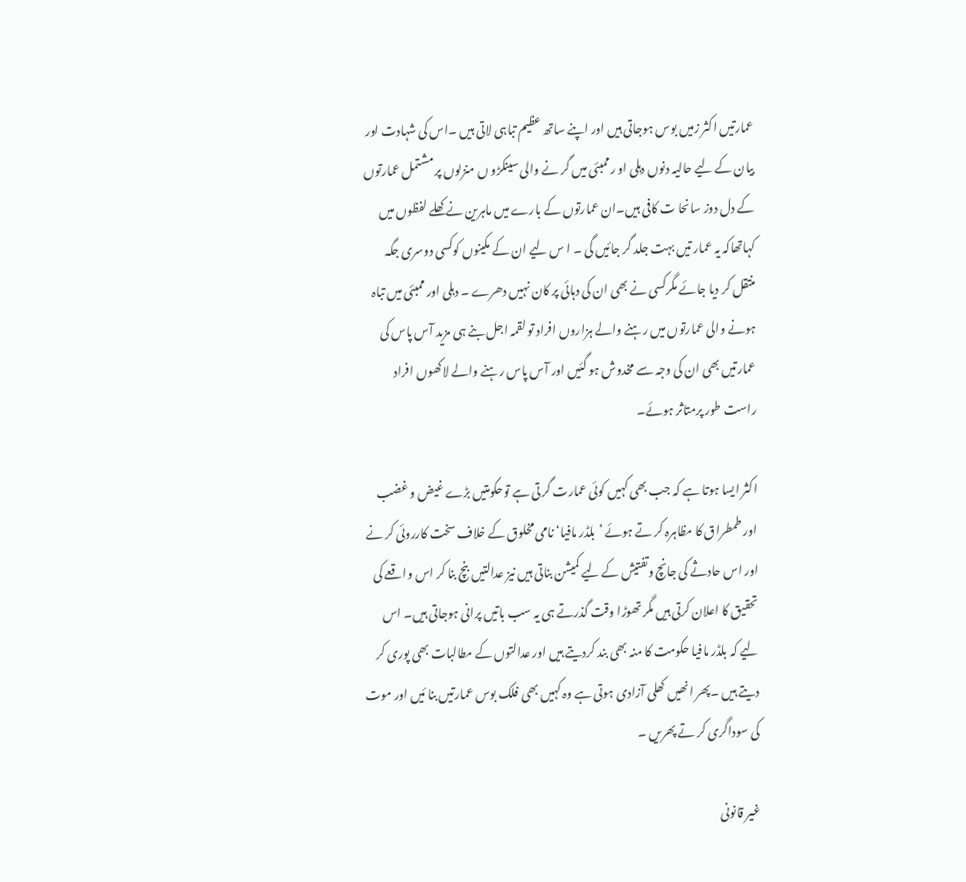عمارتیں اکثر زمیں بوس ہوجاتی ہیں اور اپنے ساتھ عظیم تباہی لاتی ہیں ۔اس کی شہادت اور بیان کے لیے حالیہ دنوں دہلی او رممبئی میں گر نے والی سینکڑو ں منزلوں پر مشتمل عمارتوں کے دل دوز سانحا ت کافی ہیں۔ان عمارتوں کے بارے میں ماہرین نے کھلے لفظوں میں کہاتھاکہ یہ عمار تیں بہت جلد گر جائیں گی ۔ ا س لیے ان کے مکینوں کوکسی دوسری جگہ منتقل کر دیا جائے مگرکسی نے بھی ان کی دہائی پر کان نہیں دھرے ۔ دہلی اور ممبئی میں تباہ ہونے والی عمارتوں میں رہنے والے ہزاروں افراد تو لقمہ اجل بنے ہی مزید آس پاس کی عمارتیں بھی ان کی وجہ سے مخدوش ہو گئیں اور آس پاس رہنے والے لاکھوں افراد راست طور پرمتاثر ہوئے۔

اکثر ایسا ہوتا ہے کہ جب بھی کہیں کوئی عمارت گر تی ہے توحکومتیں بڑے غیض و غضب اور طمطراق کا مظاہرہ کر تے ہوئے ’بلڈر مافیا‘نامی مخلوق کے خلاف سخت کارروئی کر نے اور اس حادثے کی جانچ وتفتیش کے لیے کمیشن بناتی ہیں نیز عدالتیں بنچ بنا کر اس واقعے کی تحقیق کا اعلان کرتی ہیں مگر تھوڑا وقت گذرتے ہی یہ سب باتیں پرانی ہوجاتی ہیں۔ اس لیے کہ بلڈر مافیا حکومت کا منہ بھی بند کردیتے ہیں اور عدالتوں کے مطالبات بھی پوری کر دیتے ہیں ۔پھر انھیں کھلی آزادی ہوتی ہے وہ کہیں بھی فلک بوس عمارتیں بنا ئیں اور موت کی سوداگری کر تے پھریں ۔

غیر قانونی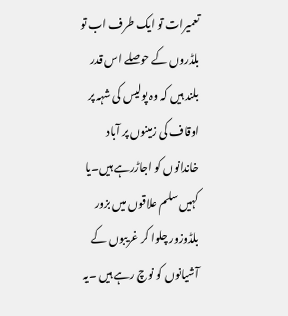تعمیرات تو ایک طرف اب تو بلڈروں کے حوصلے اس قدر بلند ہیں کہ وہ پولیس کی شہہ پر اوقاف کی زمینوں پر آباد خاندانوں کو اجاڑرہے ہیں۔یا کہیں سلم علاقوں میں بزور بلڈوزور چلوا کر غریبوں کے آشیانوں کو نوچ رہے ہیں ۔یہ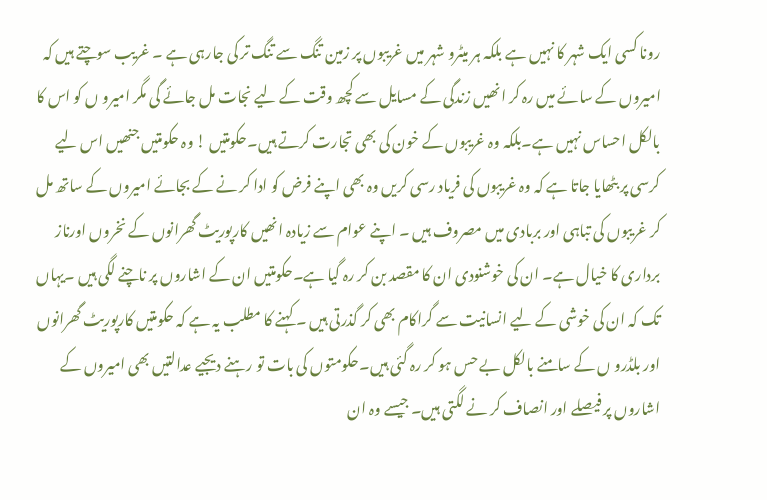رونا کسی ایک شہر کا نہیں ہے بلکہ ہر میٹرو شہر میں غریبوں پر زمین تنگ سے تنگ تر کی جارہی ہے ۔ غریب سوچتے ہیں کہ امیروں کے سائے میں رہ کر انھیں زندگی کے مسایل سے کچھ وقت کے لیے نجات مل جائے گی مگر امیرو ں کو اس کا بالکل احساس نہیں ہے۔بلکہ وہ غریبوں کے خون کی بھی تجارت کرتے ہیں۔حکومتیں ! وہ حکومتیں جنھیں اس لیے کرسی پر بٹھایا جاتا ہے کہ وہ غریبوں کی فریاد رسی کریں وہ بھی اپنے فرض کو ادا کر نے کے بجائے امیروں کے ساتھ مل کر غریبوں کی تباہی اور بربادی میں مصروف ہیں ۔ اپنے عوام سے زیادہ انھیں کارپوریٹ گھرانوں کے نخروں اورناز برداری کا خیال ہے۔ ان کی خوشنودی ان کا مقصد بن کر رہ گیا ہے۔حکومتیں ان کے اشاروں پر ناچنے لگی ہیں ۔یہاں تک کہ ان کی خوشی کے لیے انسانیت سے گراکام بھی کر گذرتی ہیں ۔ کہنے کا مطلب یہ ہے کہ حکومتیں کارپوریٹ گھرانوں اور بلڈرو ں کے سامنے بالکل بے حس ہو کر رہ گئی ہیں۔حکومتوں کی بات تو رہنے دیجیے عدالتیں بھی امیروں کے اشاروں پر فیصلے اور انصاف کر نے لگتی ہیں۔ جیسے وہ ان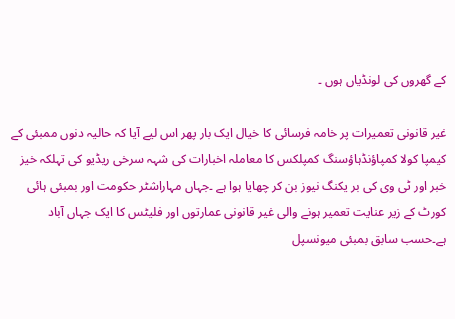کے گھروں کی لونڈیاں ہوں ۔

غیر قانونی تعمیرات پر خامہ فرسائی کا خیال ایک بار پھر اس لیے آیا کہ حالیہ دنوں ممبئی کے کیمپا کولا کمپاؤنڈہاؤسنگ کمپلکس کا معاملہ اخبارات کی شہہ سرخی ریڈیو کی تہلکہ خیز خبر اور ٹی وی کی بر یکنگ نیوز بن کر چھایا ہوا ہے ۔جہاں مہاراشٹر حکومت اور بمبئی ہائی کورٹ کے زیر عنایت تعمیر ہونے والی غیر قانونی عمارتوں اور فلیٹس کا ایک جہاں آباد ہے۔حسب سابق بمبئی میونسپل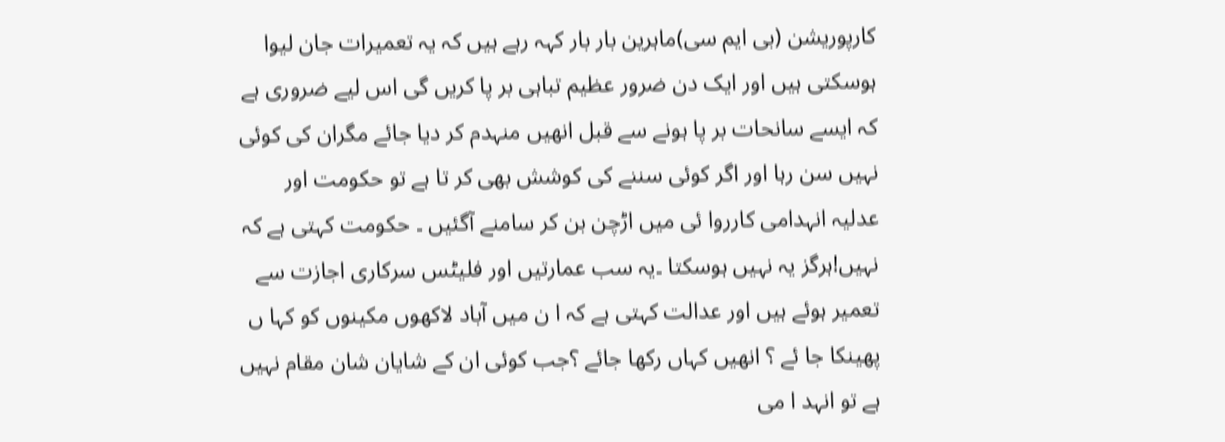کارپوریشن (بی ایم سی)ماہرین بار بار کہہ رہے ہیں کہ یہ تعمیرات جان لیوا ہوسکتی ہیں اور ایک دن ضرور عظیم تباہی بر پا کریں گی اس لیے ضروری ہے کہ ایسے سانحات بر پا ہونے سے قبل انھیں منہدم کر دیا جائے مگران کی کوئی نہیں سن رہا اور اگر کوئی سننے کی کوشش بھی کر تا ہے تو حکومت اور عدلیہ انہدامی کارروا ئی میں اڑچن بن کر سامنے آگئیں ۔ حکومت کہتی ہے کہ نہیں!ہرگز یہ نہیں ہوسکتا ۔یہ سب عمارتیں اور فلیٹس سرکاری اجازت سے تعمیر ہوئے ہیں اور عدالت کہتی ہے کہ ا ن میں آباد لاکھوں مکینوں کو کہا ں پھینکا جا ئے ؟ انھیں کہاں رکھا جائے ؟جب کوئی ان کے شایان شان مقام نہیں ہے تو انہد ا می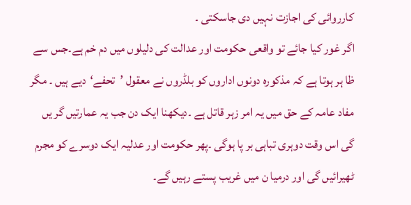کارروائی کی اجازت نہیں دی جاسکتی ۔
اگر غور کیا جائے تو واقعی حکومت اور عدالت کی دلیلوں میں دم خم ہے۔جس سے ظا ہر ہوتا ہے کہ مذکورہ دونوں اداروں کو بلڈروں نے معقول ’تحفے‘دیے ہیں ۔ مگر مفاد عامہ کے حق میں یہ امر زہر قاتل ہے ۔دیکھنا ایک دن جب یہ عمارتیں گر یں گی اس وقت دوہری تباہی بر پا ہوگی ۔پھر حکومت اور عدلیہ ایک دوسرے کو مجرم ٹھیرائیں گی اور درمیا ن میں غریب پستے رہیں گے۔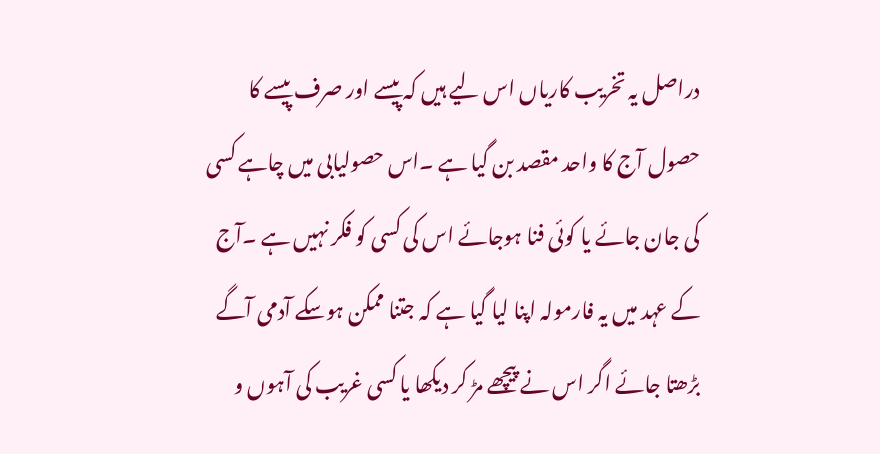دراصل یہ تخریب کاریاں اس لیے ہیں کہ پیسے اور صرف پیسے کا حصول آج کا واحد مقصد بن گیا ہے ۔اس حصولیابی میں چاہے کسی کی جان جائے یا کوئی فنا ہوجائے اس کی کسی کو فکر نہیں ہے ۔آج کے عہد میں یہ فارمولہ اپنا لیا گیا ہے کہ جتنا ممکن ہوسکے آدمی آگے بڑھتا جائے اگر اس نے پیچھے مڑ کر دیکھا یا کسی غریب کی آہوں و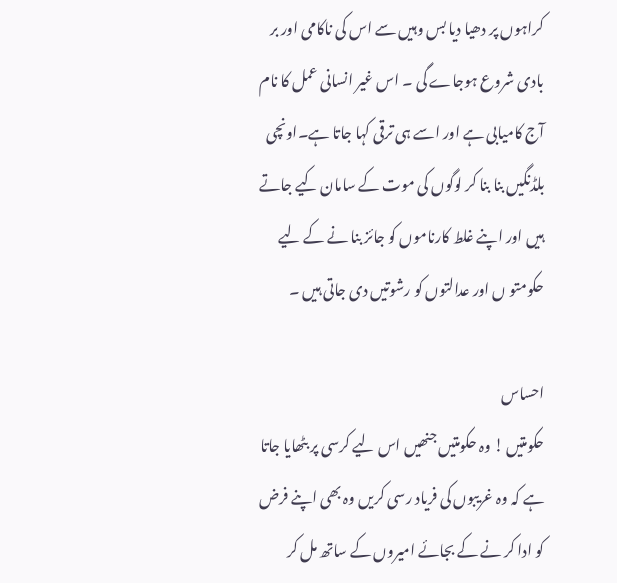کراہوں پر دھیا دیا بس وہیں سے اس کی ناکامی اور بر بادی شروع ہوجاے گی ۔ اس غیر انسانی عمل کا نام آج کامیابی ہے اور اسے ہی ترقی کہا جاتا ہے۔اونچی بلڈنگیں بنا بنا کر لوگوں کی موت کے سامان کیے جاتے ہیں اور اپنے غلط کارناموں کو جائز بنا نے کے لیے حکومتو ں اور عدالتوں کو رشوتیں دی جاتی ہیں ۔

احساس
حکومتیں ! وہ حکومتیں جنھیں اس لیے کرسی پر بٹھایا جاتا ہے کہ وہ غریبوں کی فریاد رسی کریں وہ بھی اپنے فرض کو ادا کر نے کے بجائے امیروں کے ساتھ مل کر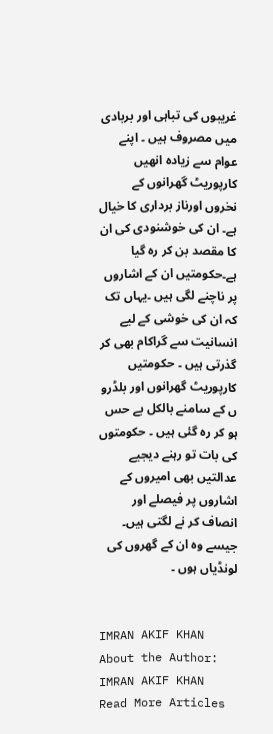غریبوں کی تباہی اور بربادی میں مصروف ہیں ۔ اپنے عوام سے زیادہ انھیں کارپوریٹ گھرانوں کے نخروں اورناز برداری کا خیال ہے۔ ان کی خوشنودی کی ان کا مقصد بن کر رہ گیا ہے۔حکومتیں ان کے اشاروں پر ناچنے لگی ہیں ۔یہاں تک کہ ان کی خوشی کے لیے انسانیت سے گراکام بھی کر گذرتی ہیں ۔ حکومتیں کارپوریٹ گھرانوں اور بلڈرو ں کے سامنے بالکل بے حس ہو کر رہ گئی ہیں ۔ حکومتوں کی بات تو رہنے دیجیے عدالتیں بھی امیروں کے اشاروں پر فیصلے اور انصاف کر نے لگتی ہیں۔ جیسے وہ ان کے گھروں کی لونڈیاں ہوں ۔


IMRAN AKIF KHAN
About the Author: IMRAN AKIF KHAN Read More Articles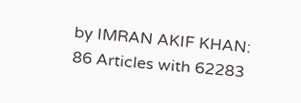by IMRAN AKIF KHAN: 86 Articles with 62283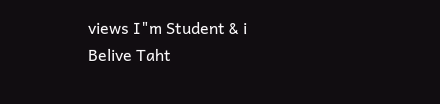views I"m Student & i Belive Taht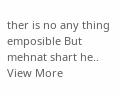ther is no any thing emposible But mehnat shart he.. View More